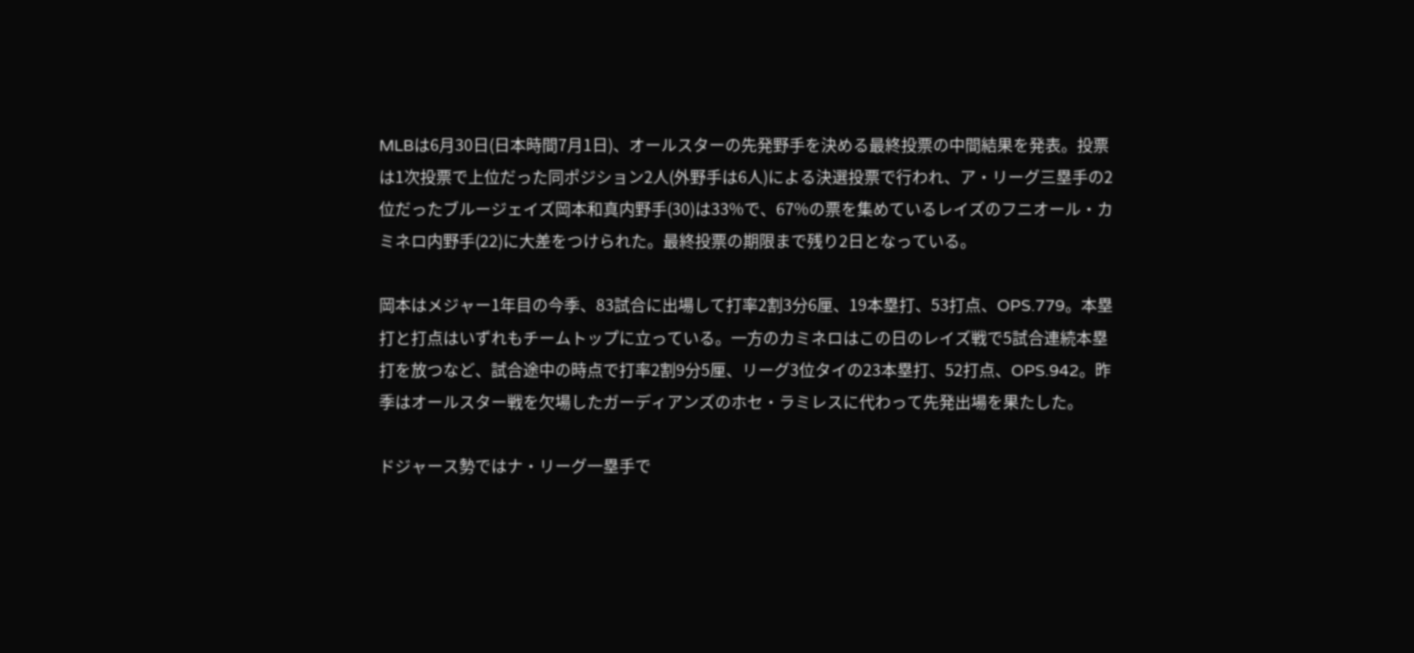MLBは6月30日(日本時間7月1日)、オールスターの先発野手を決める最終投票の中間結果を発表。投票は1次投票で上位だった同ポジション2人(外野手は6人)による決選投票で行われ、ア・リーグ三塁手の2位だったブルージェイズ岡本和真内野手(30)は33%で、67%の票を集めているレイズのフニオール・カミネロ内野手(22)に大差をつけられた。最終投票の期限まで残り2日となっている。

岡本はメジャー1年目の今季、83試合に出場して打率2割3分6厘、19本塁打、53打点、OPS.779。本塁打と打点はいずれもチームトップに立っている。一方のカミネロはこの日のレイズ戦で5試合連続本塁打を放つなど、試合途中の時点で打率2割9分5厘、リーグ3位タイの23本塁打、52打点、OPS.942。昨季はオールスター戦を欠場したガーディアンズのホセ・ラミレスに代わって先発出場を果たした。

ドジャース勢ではナ・リーグ一塁手で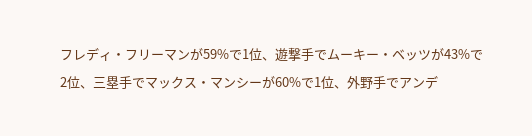フレディ・フリーマンが59%で1位、遊撃手でムーキー・ベッツが43%で2位、三塁手でマックス・マンシーが60%で1位、外野手でアンデ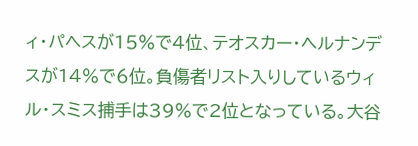ィ・パヘスが15%で4位、テオスカー・ヘルナンデスが14%で6位。負傷者リスト入りしているウィル・スミス捕手は39%で2位となっている。大谷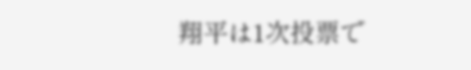翔平は1次投票で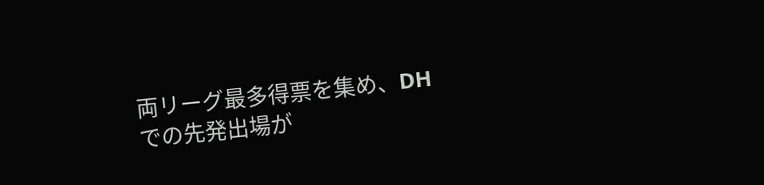両リーグ最多得票を集め、DHでの先発出場が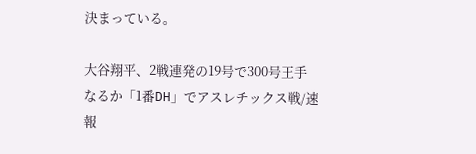決まっている。

大谷翔平、2戦連発の19号で300号王手なるか「1番DH」でアスレチックス戦/速報